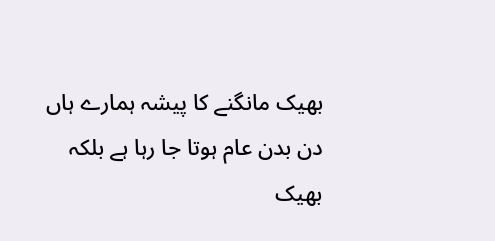بھیک مانگنے کا پیشہ ہمارے ہاں
دن بدن عام ہوتا جا رہا ہے بلکہ بھیک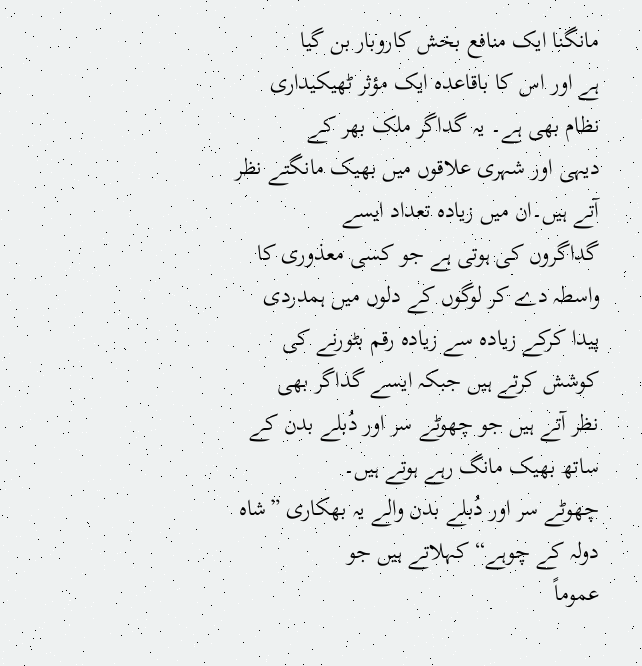مانگنا ایک منافع بخش کاروبار بن گیا
ہے اور اس کا باقاعدہ ایک مؤثر ٹھیکیداری نظام بھی ہے۔ یہ گداگر ملک بھر کے
دیہی اور شہری علاقوں میں بھیک مانگتے نظر آتے ہیں۔ان میں زیادہ تعداد ایسے
گداگروں کی ہوتی ہے جو کسی معذوری کا واسطہ دے کر لوگوں کے دلوں میں ہمدردی
پیدا کرکے زیادہ سے زیادہ رقم بٹورنے کی کوشش کرتے ہیں جبکہ ایسے گداگر بھی
نظر آتے ہیں جو چھوٹے سر اور دُبلے بدن کے ساتھ بھیک مانگ رہے ہوتے ہیں۔
چھوٹے سر اور دُبلے بدن والے یہ بھکاری ”شاہ دولہ کے چوہے“ کہلاتے ہیں جو
عموماً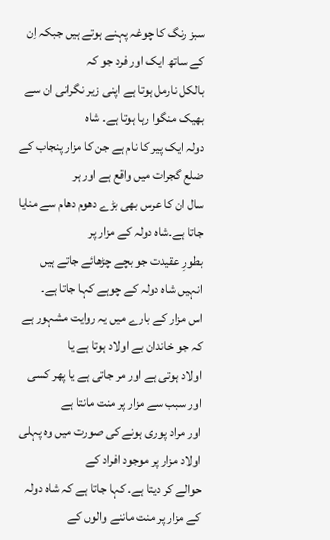سبز رنگ کا چوغہ پہنے ہوتے ہیں جبکہ اِن کے ساتھ ایک اور فرد جو کہ
بالکل نارمل ہوتا ہے اپنی زیر نگرانی ان سے بھیک منگوا رہا ہوتا ہے۔ شاہ
دولہ ایک پیر کا نام ہے جن کا مزار پنجاب کے ضلع گجرات میں واقع ہے اور ہر
سال ان کا عرس بھی بڑے دھوم دھام سے منایا جاتا ہے۔شاہ دولہ کے مزار پر
بطورِ عقیدت جو بچے چڑھائے جاتے ہیں انہیں شاہ دولہ کے چوہے کہا جاتا ہے۔
اس مزار کے بارے میں یہ روایت مشہور ہے کہ جو خاندان بے اولاد ہوتا ہے یا
اولاد ہوتی ہے اور مر جاتی ہے یا پھر کسی اور سبب سے مزار پر منت مانتا ہے
اور مراد پوری ہونے کی صورت میں وہ پہلی اولاد مزار پر موجود افراد کے
حوالے کر دیتا ہے۔ کہا جاتا ہے کہ شاہ دولہ کے مزار پر منت ماننے والوں کے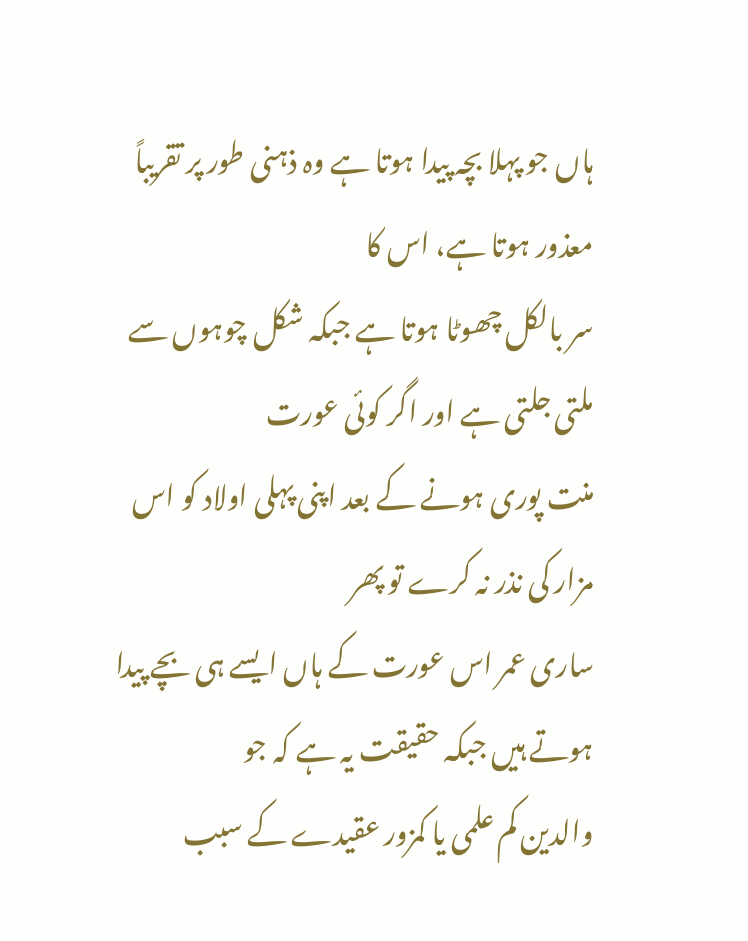ہاں جو پہلا بچہ پیدا ہوتا ہے وہ ذہنی طور پر تقریباً معذور ہوتا ہے، اس کا
سر بالکل چھوٹا ہوتا ہے جبکہ شکل چوہوں سے ملتی جلتی ہے اور اگر کوئی عورت
منت پوری ہونے کے بعد اپنی پہلی اولاد کو اس مزار کی نذر نہ کرے تو پھر
ساری عمر اس عورت کے ہاں ایسے ہی بچے پیدا ہوتے ہیں جبکہ حقیقت یہ ہے کہ جو
والدین کم علمی یا کمزور عقیدے کے سبب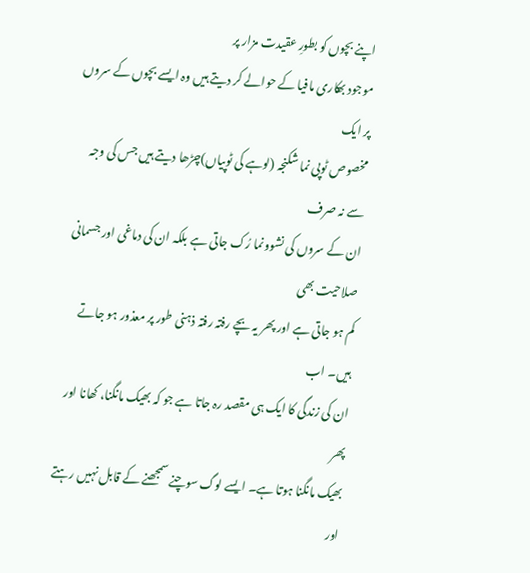اپنے بچوں کو بطورِ عقیدت مزار پر
موجود بھکاری مافیا کے حوالے کر دیتے ہیں وہ ایسے بچوں کے سروں پر ایک
مخصوص ٹوپی نما شکنجہ (لوہے کی ٹوپیاں)چڑھا دیتے ہیں جس کی وجہ سے نہ صرف
ان کے سروں کی نشوونما رُک جاتی ہے بلکہ ان کی دماغی اور جسمانی صلاحیت بھی
کم ہو جاتی ہے اور پھر یہ بچے رفتہ رفتہ ذہنی طور پر معذور ہو جاتے ہیں۔ اب
ان کی زندگی کا ایک ہی مقصد رہ جاتا ہے جو کہ بھیک مانگنا، کھانا اور پھر
بھیک مانگنا ہوتا ہے۔ ایسے لوگ سوچنے سمجھنے کے قابل نہیں رہتے اور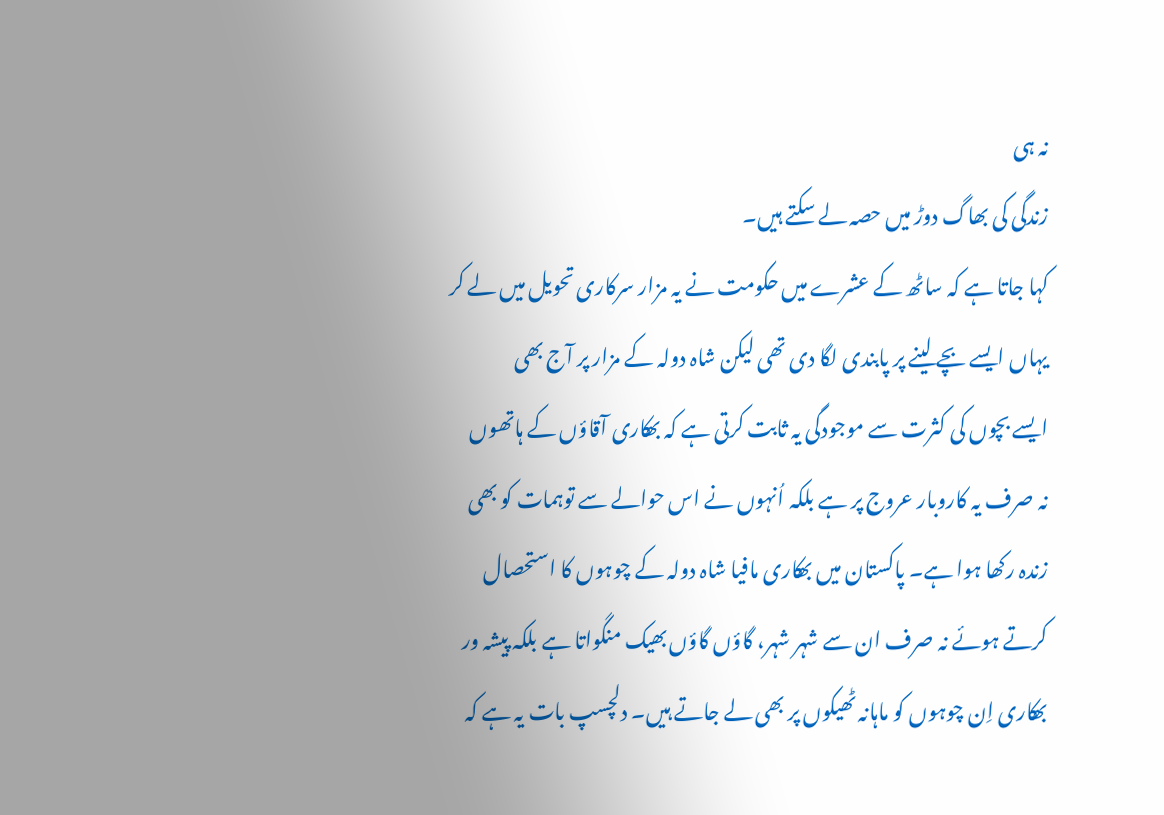نہ ہی
زندگی کی بھاگ دوڑ میں حصہ لے سکتے ہیں۔
کہا جاتا ہے کہ ساٹھ کے عشرے میں حکومت نے یہ مزار سرکاری تحویل میں لے کر
یہاں ایسے بچے لینے پر پابندی لگا دی تھی لیکن شاہ دولہ کے مزار پر آج بھی
ایسے بچوں کی کثرت سے موجودگی یہ ثابت کرتی ہے کہ بھکاری آقاؤں کے ہاتھوں
نہ صرف یہ کاروبار عروج پر ہے بلکہ اُنہوں نے اس حوالے سے توہمات کو بھی
زندہ رکھا ہوا ہے۔ پاکستان میں بھکاری مافیا شاہ دولہ کے چوہوں کا استحصال
کرتے ہوئے نہ صرف ان سے شہر شہر، گاؤں گاؤں بھیک منگواتا ہے بلکہ پیشہ ور
بھکاری اِن چوہوں کو ماہانہ ٹھیکوں پر بھی لے جاتے ہیں۔ دلچسپ بات یہ ہے کہ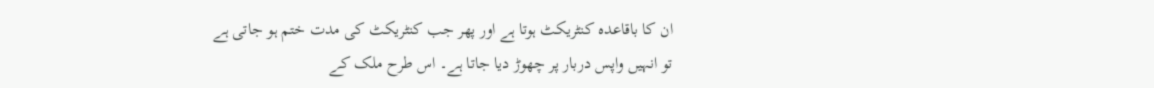ان کا باقاعدہ کنٹریکٹ ہوتا ہے اور پھر جب کنٹریکٹ کی مدت ختم ہو جاتی ہے
تو انہیں واپس دربار پر چھوڑ دیا جاتا ہے۔ اس طرح ملک کے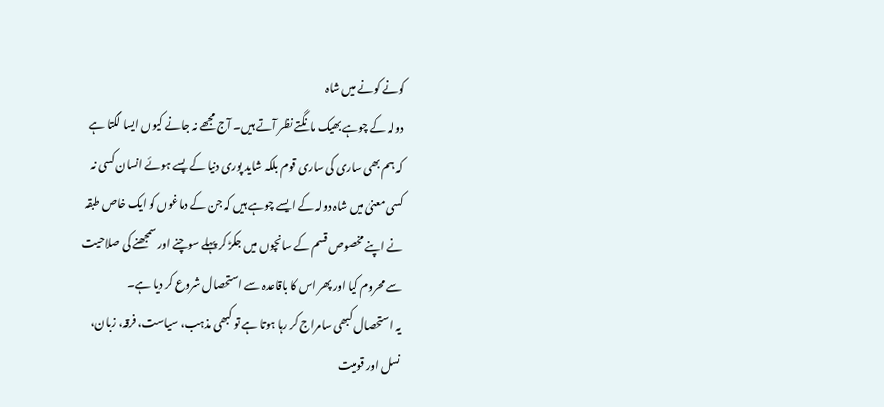کونے کونے میں شاہ
دولہ کے چوہے بھیک مانگتے نظر آتے ہیں۔ آج مجھے نہ جانے کیوں ایسا لگتا ہے
کہ ہم بھی ساری کی ساری قوم بلکہ شاید پوری دنیا کے پسے ہوئے انسان کسی نہ
کسی معنیٰ میں شاہ دولہ کے ایسے چوہے ہیں کہ جن کے دماغوں کو ایک خاص طبقہ
نے اپنے مخصوص قسم کے سانچوں میں جکڑ کر پہلے سوچنے اور سمجھنے کی صلاحیت
سے محروم کیا اور پھر اس کا باقاعدہ سے استحصال شروع کر دیا ہے۔
یہ استحصال کبھی سامراج کر رہا ہوتا ہے تو کبھی مذہب، سیاست، فرقہ، زبان،
نسل اور قومیت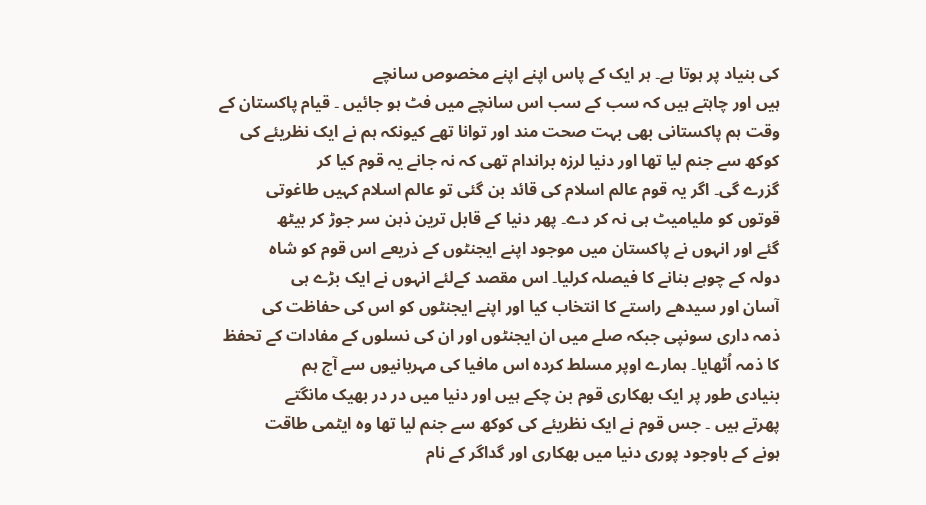کی بنیاد پر ہوتا ہے۔ ہر ایک کے پاس اپنے اپنے مخصوص سانچے
ہیں اور چاہتے ہیں کہ سب کے سب اس سانچے میں فٹ ہو جائیں ۔ قیام پاکستان کے
وقت ہم پاکستانی بھی بہت صحت مند اور توانا تھے کیونکہ ہم نے ایک نظریئے کی
کوکھ سے جنم لیا تھا اور دنیا لرزہ براندام تھی کہ نہ جانے یہ قوم کیا کر
گزرے گی۔ اگر یہ قوم عالم اسلام کی قائد بن گئی تو عالم اسلام کہیں طاغوتی
قوتوں کو ملیامیٹ ہی نہ کر دے۔ پھر دنیا کے قابل ترین ذہن سر جوڑ کر بیٹھ
گئے اور انہوں نے پاکستان میں موجود اپنے ایجنٹوں کے ذریعے اس قوم کو شاہ
دولہ کے چوہے بنانے کا فیصلہ کرلیا۔ اس مقصد کےلئے انہوں نے ایک بڑے ہی
آسان اور سیدھے راستے کا انتخاب کیا اور اپنے ایجنٹوں کو اس کی حفاظت کی
ذمہ داری سونپی جبکہ صلے میں ان ایجنٹوں اور ان کی نسلوں کے مفادات کے تحفظ
کا ذمہ اُٹھایا۔ ہمارے اوپر مسلط کردہ اس مافیا کی مہربانیوں سے آج ہم
بنیادی طور پر ایک بھکاری قوم بن چکے ہیں اور دنیا میں در در بھیک مانگتے
پھرتے ہیں ۔ جس قوم نے ایک نظریئے کی کوکھ سے جنم لیا تھا وہ ایٹمی طاقت
ہونے کے باوجود پوری دنیا میں بھکاری اور گداگر کے نام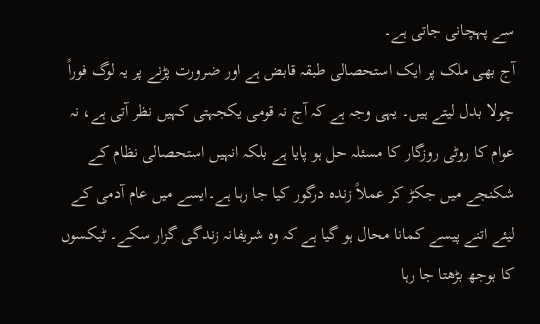سے پہچانی جاتی ہے۔
آج بھی ملک پر ایک استحصالی طبقہ قابض ہے اور ضرورت پڑنے پر یہ لوگ فوراً
چولا بدل لیتے ہیں۔ یہی وجہ ہے کہ آج نہ قومی یکجہتی کہیں نظر آتی ہے، نہ
عوام کا روٹی روزگار کا مسئلہ حل ہو پایا ہے بلکہ انہیں استحصالی نظام کے
شکنجے میں جکڑ کر عملاً زندہ درگور کیا جا رہا ہے۔ایسے میں عام آدمی کے
لیئے اتنے پیسے کمانا محال ہو گیا ہے کہ وہ شریفانہ زندگی گزار سکے۔ ٹیکسوں
کا بوجھ بڑھتا جا رہا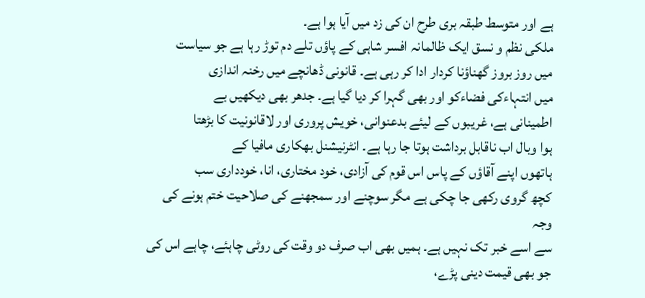ہے اور متوسط طبقہ بری طرح ان کی زد میں آیا ہوا ہے۔
ملکی نظم و نسق ایک ظالمانہ افسر شاہی کے پاؤں تلے دم توڑ رہا ہے جو سیاست
میں روز بروز گھناؤنا کردار ادا کر رہی ہے۔ قانونی ڈھانچے میں رخنہ اندازی
میں انتہاءکی فضاءکو اور بھی گہرا کر دیا گیا ہے۔ جدھر بھی دیکھیں بے
اطمینانی ہے، غریبوں کے لیئے بدعنوانی، خویش پروری اور لاقانونیت کا بڑھتا
ہوا وبال اب ناقابل برداشت ہوتا جا رہا ہے۔ انٹرنیشنل بھکاری مافیا کے
ہاتھوں اپنے آقاؤں کے پاس اس قوم کی آزادی، خود مختاری، انا، خودداری سب
کچھ گروی رکھی جا چکی ہے مگر سوچنے اور سمجھنے کی صلاحیت ختم ہونے کی وجہ
سے اسے خبر تک نہیں ہے۔ ہمیں بھی اب صرف دو وقت کی روٹی چاہئے، چاہے اس کی
جو بھی قیمت دینی پڑے،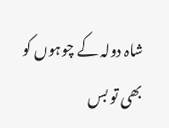شاہ دولہ کے چوہوں کو بھی تو بس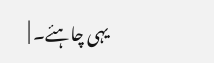یہی چاہئے۔ |